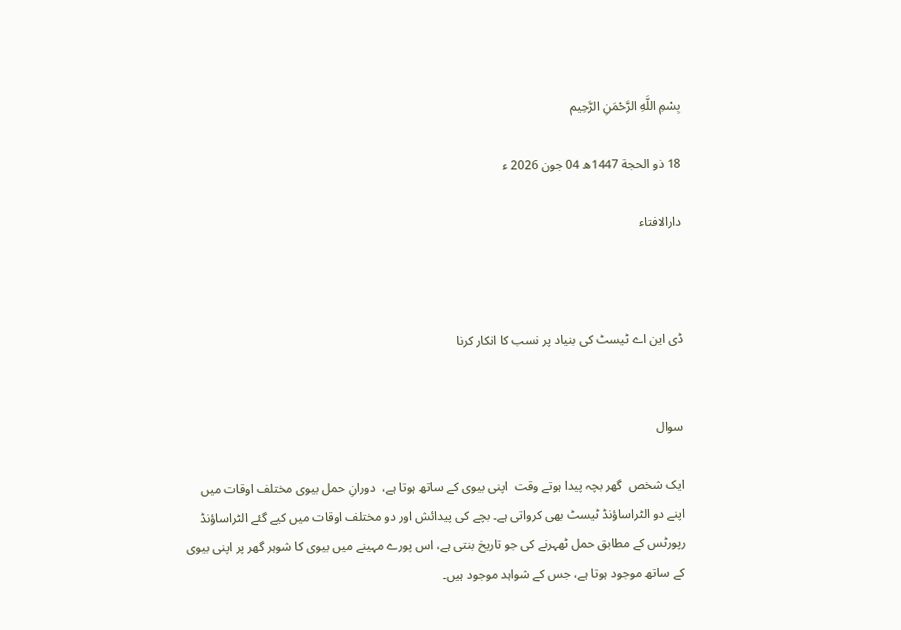بِسْمِ اللَّهِ الرَّحْمَنِ الرَّحِيم

18 ذو الحجة 1447ھ 04 جون 2026 ء

دارالافتاء



ڈی این اے ٹیسٹ کی بنیاد پر نسب کا انکار کرنا


سوال

ایک شخص  گھر بچہ پیدا ہوتے وقت  اپنی بیوی کے ساتھ ہوتا ہے،  دورانِ حمل بیوی مختلف اوقات میں اپنے دو الٹراساؤنڈ ٹیسٹ بھی کرواتی ہے۔ بچے کی پیدائش اور دو مختلف اوقات میں کیے گئے الٹراساؤنڈ رپورٹس کے مطابق حمل ٹھہرنے کی جو تاریخ بنتی ہے، اس پورے مہینے میں بیوی کا شوہر گھر پر اپنی بیوی کے ساتھ موجود ہوتا ہے، جس کے شواہد موجود ہیں۔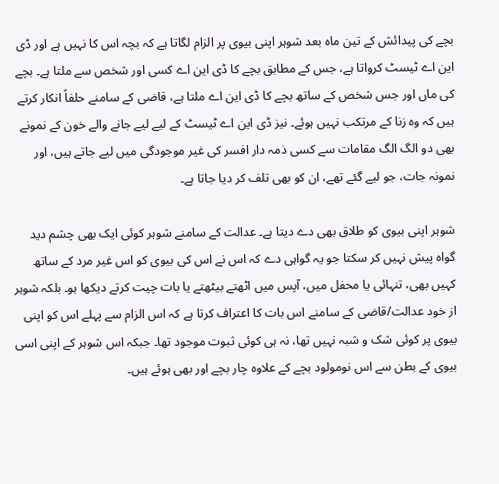بچے کی پیدائش کے تین ماہ بعد شوہر اپنی بیوی پر الزام لگاتا ہے کہ بچہ اس کا نہیں ہے اور ڈی این اے ٹیسٹ کرواتا ہے، جس کے مطابق بچے کا ڈی این اے کسی اور شخص سے ملتا ہے۔ بچے کی ماں اور جس شخص کے ساتھ بچے کا ڈی این اے ملتا ہے، قاضی کے سامنے حلفاً انکار کرتے ہیں کہ وہ زنا کے مرتکب نہیں ہوئے۔ نیز ڈی این اے ٹیسٹ کے لیے لیے جانے والے خون کے نمونے بھی دو الگ الگ مقامات سے کسی ذمہ دار افسر کی غیر موجودگی میں لیے جاتے ہیں، اور نمونہ جات، جو لیے گئے تھے، ان کو بھی تلف کر دیا جاتا ہے۔

شوہر اپنی بیوی کو طلاق بھی دے دیتا ہے۔ عدالت کے سامنے شوہر کوئی ایک بھی چشم دید گواہ پیش نہیں کر سکتا جو یہ گواہی دے کہ اس نے اس کی بیوی کو اس غیر مرد کے ساتھ کہیں بھی، تنہائی یا محفل میں، آپس میں اٹھتے بیٹھتے یا بات چیت کرتے دیکھا ہو۔ بلکہ شوہر از خود عدالت/قاضی کے سامنے اس بات کا اعتراف کرتا ہے کہ اس الزام سے پہلے اس کو اپنی بیوی پر کوئی شک و شبہ نہیں تھا، نہ ہی کوئی ثبوت موجود تھا۔ جبکہ اس شوہر کے اپنی اسی بیوی کے بطن سے اس نومولود بچے کے علاوہ چار بچے اور بھی ہوئے ہیں۔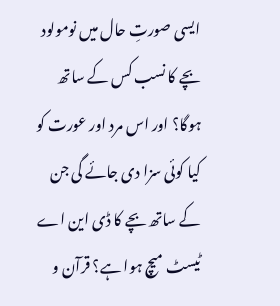ایسی صورتِ حال میں نومولود بچے کا نسب کس کے ساتھ ہوگا؟ اور اس مرد اور عورت کو کیا کوئی سزا دی جائے گی جن کے ساتھ بچے کا ڈی این اے ٹیسٹ میچ ہوا ہے؟ قرآن و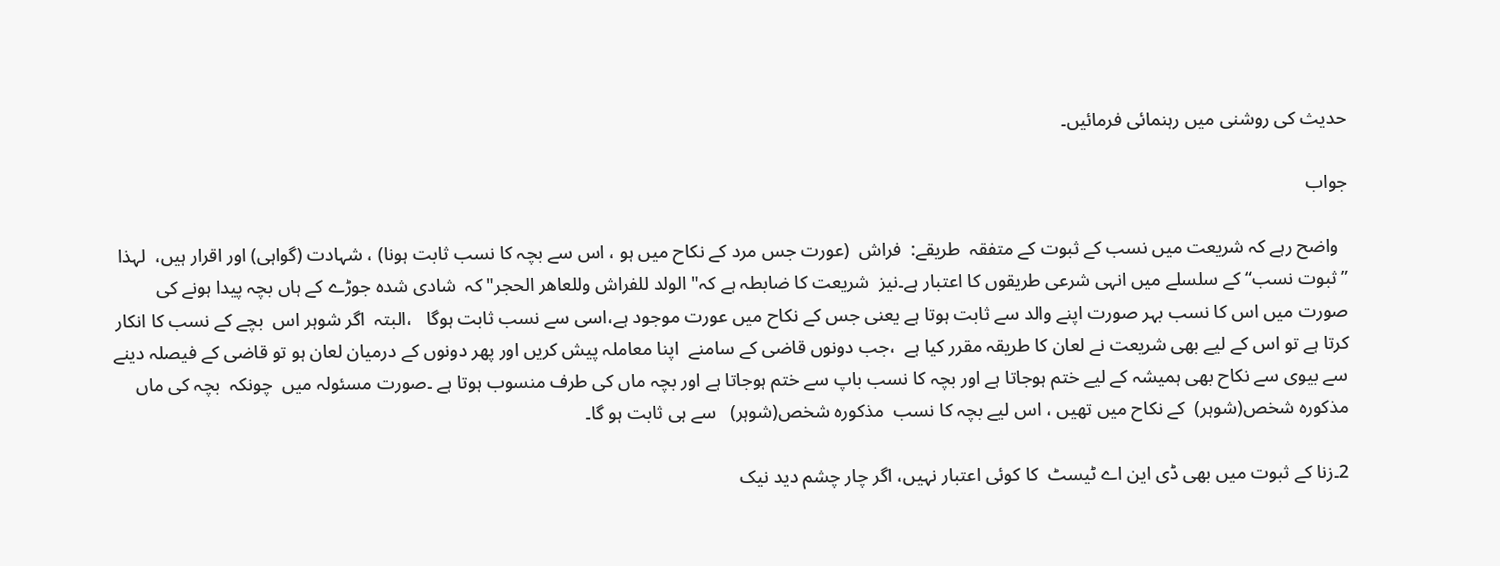حدیث کی روشنی میں رہنمائی فرمائیں۔

جواب

  واضح رہے کہ شریعت میں نسب کے ثبوت کے متفقہ  طریقے:  فراش  (عورت جس مرد کے نکاح میں ہو ، اس سے بچہ کا نسب ثابت ہونا) ، شہادت (گواہی) اور اقرار ہیں،  لہذا ”ثبوت نسب“ کے سلسلے میں انہی شرعی طریقوں کا اعتبار ہے۔نیز  شریعت کا ضابطہ ہے کہ" الولد للفراش وللعاهر الحجر"کہ  شادی شدہ جوڑے کے ہاں بچہ پیدا ہونے کی صورت میں اس کا نسب بہر صورت اپنے والد سے ثابت ہوتا ہے یعنی جس کے نکاح میں عورت موجود ہے،اسی سے نسب ثابت ہوگا   ،البتہ  اگر شوہر اس  بچے کے نسب کا انکار کرتا ہے تو اس کے لیے بھی شریعت نے لعان کا طریقہ مقرر کیا ہے  ،جب دونوں قاضی کے سامنے  اپنا معاملہ پیش کریں اور پھر دونوں کے درمیان لعان ہو تو قاضی کے فیصلہ دینے سے بیوی سے نکاح بھی ہمیشہ کے لیے ختم ہوجاتا ہے اور بچہ کا نسب باپ سے ختم ہوجاتا ہے اور بچہ ماں کی طرف منسوب ہوتا ہے ۔صورت مسئولہ میں  چونکہ  بچہ کی ماں مذکورہ شخص(شوہر)  کے نکاح میں تھیں ، اس لیے بچہ کا نسب  مذکورہ شخص(شوہر)   سے ہی ثابت ہو گا۔

2۔زنا کے ثبوت میں بھی ڈی این اے ٹیسٹ  کا کوئی اعتبار نہیں، اگر چار چشم دید نیک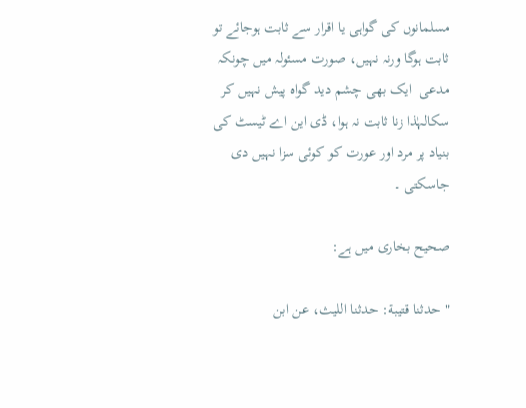مسلمانوں کی گواہی یا اقرار سے ثابت ہوجائے تو ثابت ہوگا ورنہ نہیں، صورت مسئولہ میں چونکہ مدعی  ایک بھی چشم دید گواہ پیش نہیں کر سکالہٰذا زنا ثابت نہ ہوا، ڈی این اے ٹیسٹ کی بنیاد پر مرد اور عورت کو کوئی سزا نہیں دی جاسکتی ۔

صحیح بخاری میں ہے:

" حدثنا قتيبة: حدثنا الليث، عن ابن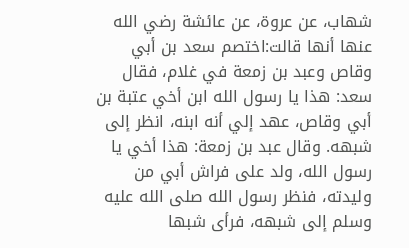شهاب، عن عروة، عن عائشة رضي الله عنها أنها قالت:اختصم سعد بن أبي وقاص وعبد بن زمعة في غلام، فقال سعد: هذا يا رسول الله ابن أخي عتبة بن أبي وقاص، عهد إلي أنه ابنه، انظر إلى شبهه. وقال عبد بن زمعة: هذا أخي يا رسول الله، ولد على فراش أبي من وليدته، فنظر رسول الله صلى الله عليه وسلم إلى شبهه، فرأى شبها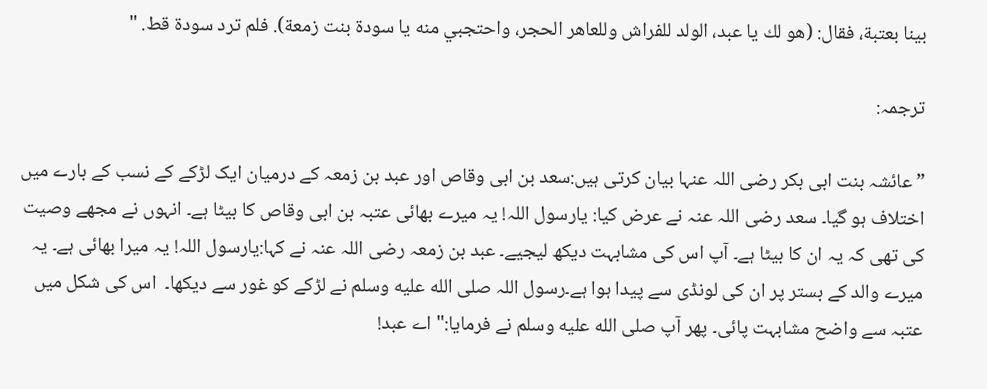بينا بعتبة، فقال: (هو لك يا عبد، ‌الولد ‌للفراش ‌وللعاهر ‌الحجر، واحتجبي منه يا سودة بنت زمعة). فلم ترد سودة قط. "

ترجمہ:

” عائشہ بنت ابی بکر رضی اللہ عنہا بیان کرتی ہیں:سعد بن ابی وقاص اور عبد بن زمعہ کے درمیان ایک لڑکے کے نسب کے بارے میں اختلاف ہو گیا۔ سعد رضی اللہ عنہ نے عرض کیا: یارسول اللہ! یہ میرے بھائی عتبہ بن ابی وقاص کا بیٹا ہے۔ انہوں نے مجھے وصیت کی تھی کہ یہ ان کا بیٹا ہے۔ آپ اس کی مشابہت دیکھ لیجیے۔ عبد بن زمعہ رضی اللہ عنہ نے کہا:یارسول اللہ! یہ میرا بھائی ہے۔ یہ میرے والد کے بستر پر ان کی لونڈی سے پیدا ہوا ہے۔رسول اللہ صلى الله عليه وسلم نے لڑکے کو غور سے دیکھا۔  اس کی شکل میں عتبہ سے واضح مشابہت پائی۔ پھر آپ صلى الله عليه وسلم نے فرمایا:" اے عبد!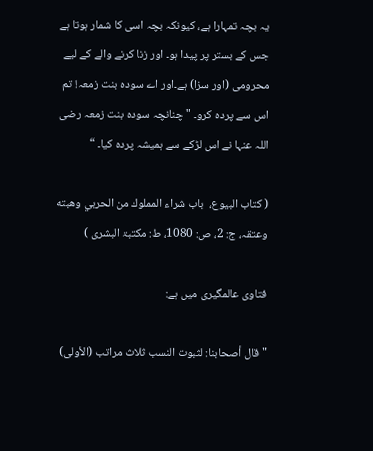یہ بچہ تمہارا ہے، کیونکہ بچہ اسی کا شمار ہوتا ہے جس کے بستر پر پیدا ہو۔ اور زنا کرنے والے کے لیے محرومی (اور سزا) ہے۔اور اے سودہ بنت زمعہ! تم اس سے پردہ کرو۔ " چنانچہ سودہ بنت زمعہ رضی اللہ عنہا نے اس لڑکے سے ہمیشہ پردہ کیا۔ “

( کتاب البیوع،  باب شراء المملوك من الحربي وهبته وعتقہ، ج: 2، ص: 1080، ط: مکتبۃ البشری )

فتاوی عالمگیری میں ہے:

"قال أصحابنا: لثبوت النسب ثلاث مراتب (الأولى)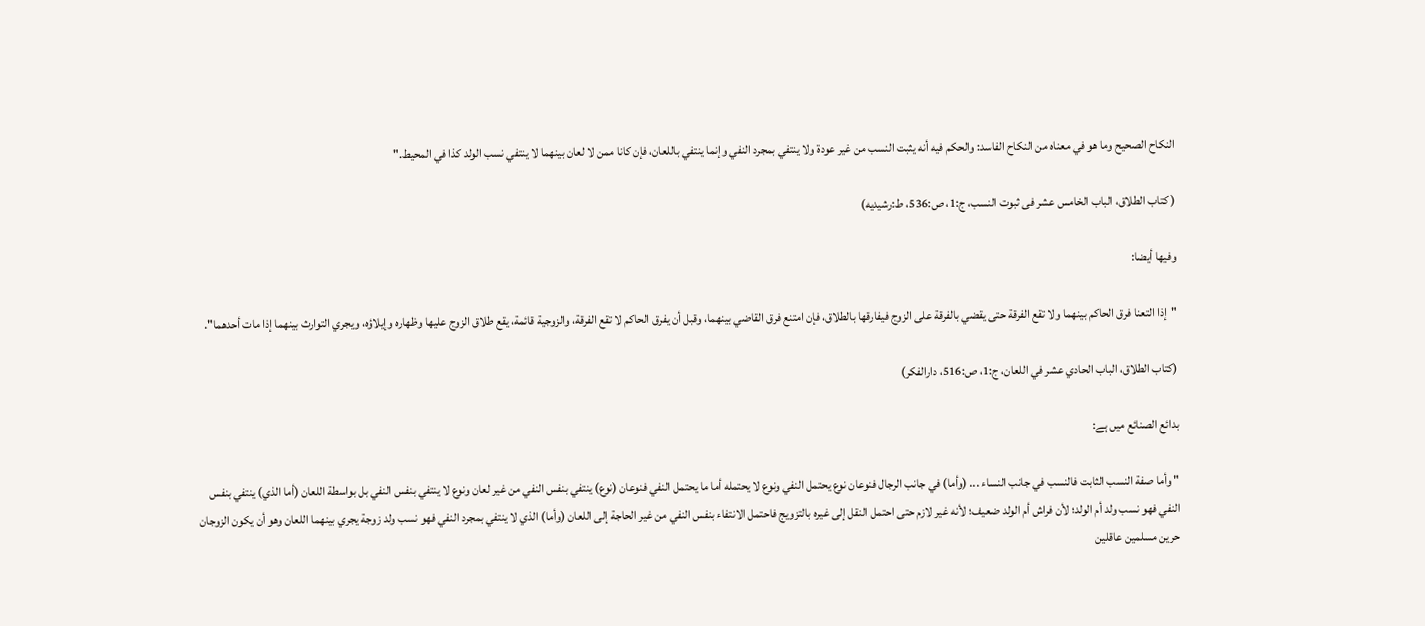النكاح الصحيح وما هو في معناه من النكاح الفاسد: والحكم فيه أنه يثبت النسب من غير عودة ولا ينتفي بمجرد النفي وإنما ينتفي باللعان، فإن كانا ممن لا لعان بينهما لا ينتفي نسب الولد كذا في المحيط."

( کتاب الطلاق، الباب الخامس عشر فی ثبوت النسب، ج:1، ص:536، ط:رشیدیه)

وفيها أيضا:

"إذا التعنا فرق الحاكم بينهما ولا تقع الفرقة حتى يقضي بالفرقة على الزوج فيفارقها بالطلاق، فإن امتنع فرق القاضي بينهما، وقبل أن يفرق الحاكم لا تقع الفرقة، والزوجية قائمة، يقع طلاق الزوج عليها وظهاره وإيلاؤه، ويجري التوارث بينهما إذا مات أحدهما".

(كتاب الطلاق، الباب الحادي عشر في اللعان، ج:1، ص:516، دارالفكر)

بدائع الصنائع میں ہے:

" وأما صفة النسب الثابت فالنسب في جانب النساء ... (وأما) في جانب الرجال فنوعان نوع يحتمل النفي ونوع لا يحتمله أما ما يحتمل النفي فنوعان (نوع) ينتفي بنفس النفي من غير لعان ونوع لا ينتفي بنفس النفي بل بواسطة اللعان (أما الذي) ينتفي بنفس النفي فهو نسب ولد أم الولد؛ لأن فراش أم الولد ضعيف؛ لأنه غير لازم حتى احتمل النقل إلى غيره بالتزويج فاحتمل الانتفاء بنفس النفي من غير الحاجة إلى اللعان (وأما) الذي ‌لا ‌ينتفي ‌بمجرد ‌النفي فهو نسب ولد زوجة يجري بينهما اللعان وهو أن يكون الزوجان حرين مسلمين عاقلين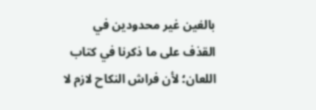بالغين غير محدودين في القذف على ما ذكرنا في كتاب اللعان؛ لأن فراش النكاح لازم لا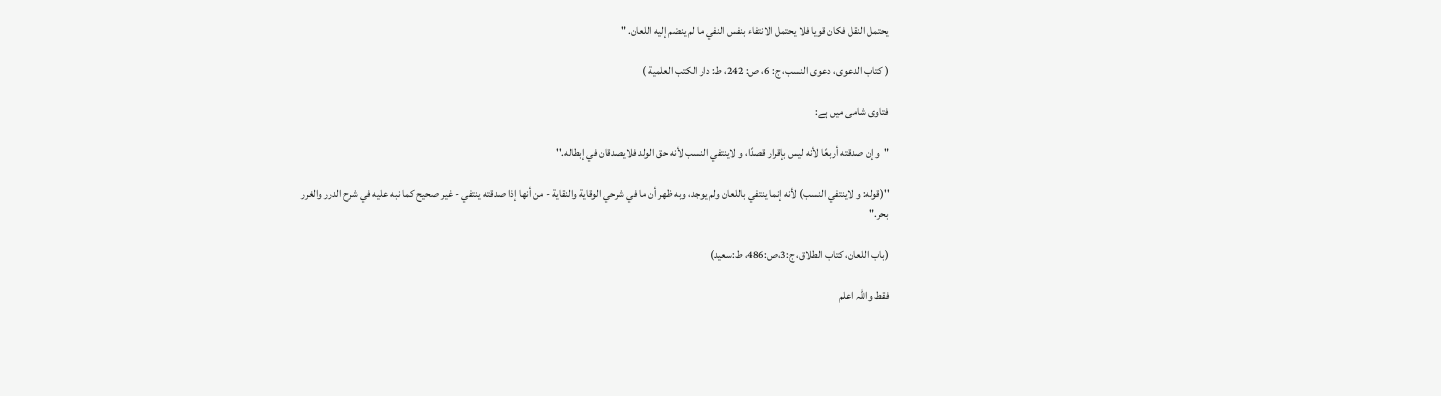يحتمل النقل فكان قويا فلا يحتمل الانتفاء بنفس النفي ما لم ينضم إليه اللعان. "

( کتاب الدعوی، دعوى النسب، ج: 6، ص: 242، ط: دار الكتب العلمية )

فتاوی شامی میں ہے:

"و إن صدقته أربعًا لأنه ليس بإقرار قصدًا، و لاينتفي النسب لأنه حق الولد فلايصدقان في إبطاله.''

''(قوله: و لاينتفي النسب) لأنه إنما ينتفي باللعان ولم يوجد، وبه ظهر أن ما في شرحي الوقاية والنقاية - من أنها إذا صدقته ينتفي - غير صحيح كما نبه عليه في شرح الدرر والغرر بحر."

(باب اللعان، کتاب الطلاق، ج:3،ص:486، ط:سعید)

فقط واللہ اعلم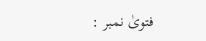فتویٰ نمبر :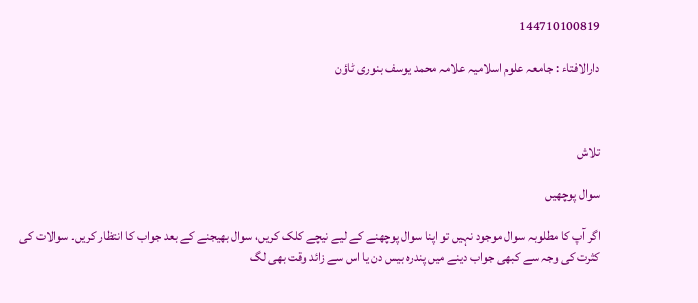144710100819

دارالافتاء : جامعہ علوم اسلامیہ علامہ محمد یوسف بنوری ٹاؤن



تلاش

سوال پوچھیں

اگر آپ کا مطلوبہ سوال موجود نہیں تو اپنا سوال پوچھنے کے لیے نیچے کلک کریں، سوال بھیجنے کے بعد جواب کا انتظار کریں۔ سوالات کی کثرت کی وجہ سے کبھی جواب دینے میں پندرہ بیس دن یا اس سے زائد وقت بھی لگ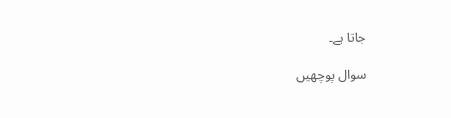جاتا ہے۔

سوال پوچھیں